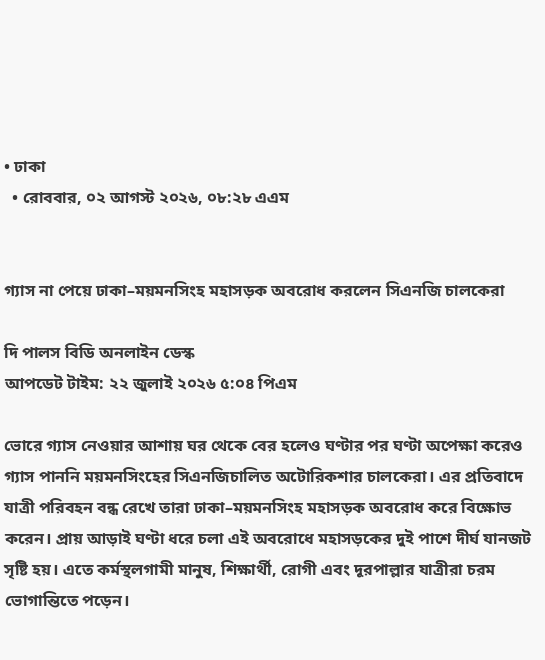• ঢাকা
  • রোববার, ০২ আগস্ট ২০২৬, ০৮:২৮ এএম


গ্যাস না পেয়ে ঢাকা–ময়মনসিংহ মহাসড়ক অবরোধ করলেন সিএনজি চালকেরা

দি পালস বিডি অনলাইন ডেস্ক
আপডেট টাইম: ২২ জুলাই ২০২৬ ৫:০৪ পিএম

ভোরে গ্যাস নেওয়ার আশায় ঘর থেকে বের হলেও ঘণ্টার পর ঘণ্টা অপেক্ষা করেও গ্যাস পাননি ময়মনসিংহের সিএনজিচালিত অটোরিকশার চালকেরা। এর প্রতিবাদে যাত্রী পরিবহন বন্ধ রেখে তারা ঢাকা–ময়মনসিংহ মহাসড়ক অবরোধ করে বিক্ষোভ করেন। প্রায় আড়াই ঘণ্টা ধরে চলা এই অবরোধে মহাসড়কের দুই পাশে দীর্ঘ যানজট সৃষ্টি হয়। এতে কর্মস্থলগামী মানুষ, শিক্ষার্থী, রোগী এবং দূরপাল্লার যাত্রীরা চরম ভোগান্তিতে পড়েন।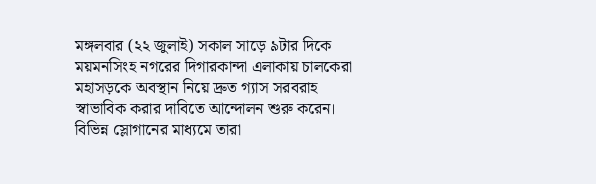মঙ্গলবার (২২ জুলাই) সকাল সাড়ে ৯টার দিকে ময়মনসিংহ নগরের দিগারকান্দা এলাকায় চালকেরা মহাসড়কে অবস্থান নিয়ে দ্রুত গ্যাস সরবরাহ স্বাভাবিক করার দাবিতে আন্দোলন শুরু করেন। বিভিন্ন স্লোগানের মাধ্যমে তারা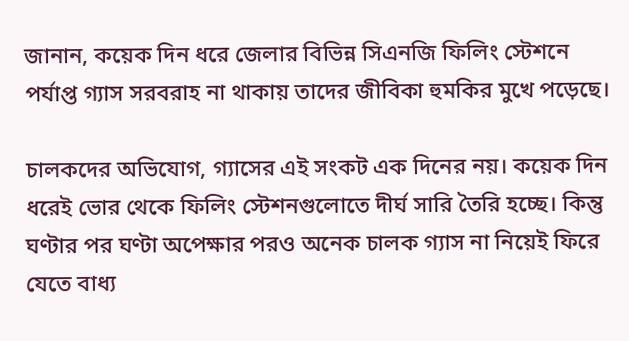জানান, কয়েক দিন ধরে জেলার বিভিন্ন সিএনজি ফিলিং স্টেশনে পর্যাপ্ত গ্যাস সরবরাহ না থাকায় তাদের জীবিকা হুমকির মুখে পড়েছে।

চালকদের অভিযোগ, গ্যাসের এই সংকট এক দিনের নয়। কয়েক দিন ধরেই ভোর থেকে ফিলিং স্টেশনগুলোতে দীর্ঘ সারি তৈরি হচ্ছে। কিন্তু ঘণ্টার পর ঘণ্টা অপেক্ষার পরও অনেক চালক গ্যাস না নিয়েই ফিরে যেতে বাধ্য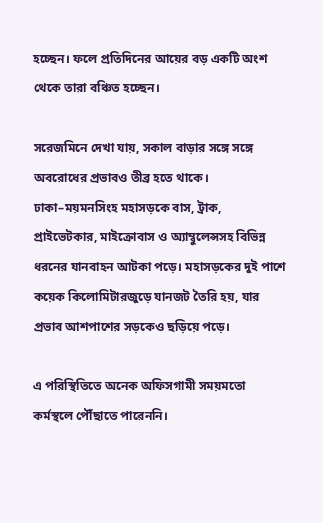হচ্ছেন। ফলে প্রতিদিনের আয়ের বড় একটি অংশ থেকে তারা বঞ্চিত হচ্ছেন।

সরেজমিনে দেখা যায়, সকাল বাড়ার সঙ্গে সঙ্গে অবরোধের প্রভাবও তীব্র হতে থাকে। ঢাকা–ময়মনসিংহ মহাসড়কে বাস, ট্রাক, প্রাইভেটকার, মাইক্রোবাস ও অ্যাম্বুলেন্সসহ বিভিন্ন ধরনের যানবাহন আটকা পড়ে। মহাসড়কের দুই পাশে কয়েক কিলোমিটারজুড়ে যানজট তৈরি হয়, যার প্রভাব আশপাশের সড়কেও ছড়িয়ে পড়ে।

এ পরিস্থিতিতে অনেক অফিসগামী সময়মতো কর্মস্থলে পৌঁছাতে পারেননি।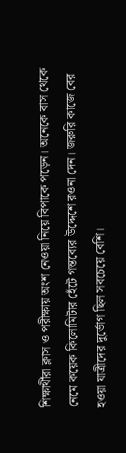শিক্ষার্থীরা ক্লাস ও পরীক্ষায় অংশ নেওয়া নিয়ে বিপাকে পড়েন। অনেকে বাস থেকে নেমে কয়েক কিলোমিটার হেঁটে গন্তব্যের উদ্দেশে রওনা দেন। জরুরি কাজে বের হওয়া যাত্রীদের দুর্ভোগ ছিল সবচেয়ে বেশি।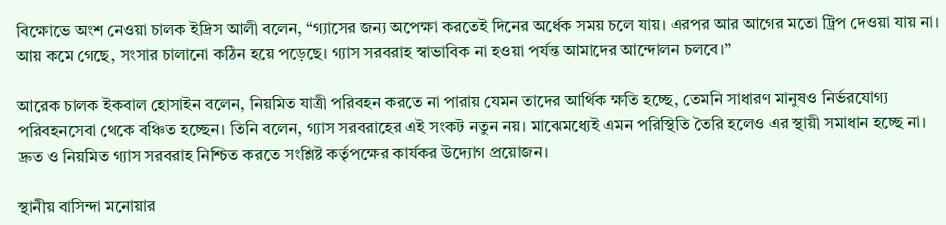বিক্ষোভে অংশ নেওয়া চালক ইদ্রিস আলী বলেন, “গ্যাসের জন্য অপেক্ষা করতেই দিনের অর্ধেক সময় চলে যায়। এরপর আর আগের মতো ট্রিপ দেওয়া যায় না। আয় কমে গেছে, সংসার চালানো কঠিন হয়ে পড়েছে। গ্যাস সরবরাহ স্বাভাবিক না হওয়া পর্যন্ত আমাদের আন্দোলন চলবে।”

আরেক চালক ইকবাল হোসাইন বলেন, নিয়মিত যাত্রী পরিবহন করতে না পারায় যেমন তাদের আর্থিক ক্ষতি হচ্ছে, তেমনি সাধারণ মানুষও নির্ভরযোগ্য পরিবহনসেবা থেকে বঞ্চিত হচ্ছেন। তিনি বলেন, গ্যাস সরবরাহের এই সংকট নতুন নয়। মাঝেমধ্যেই এমন পরিস্থিতি তৈরি হলেও এর স্থায়ী সমাধান হচ্ছে না। দ্রুত ও নিয়মিত গ্যাস সরবরাহ নিশ্চিত করতে সংশ্লিষ্ট কর্তৃপক্ষের কার্যকর উদ্যোগ প্রয়োজন।

স্থানীয় বাসিন্দা মনোয়ার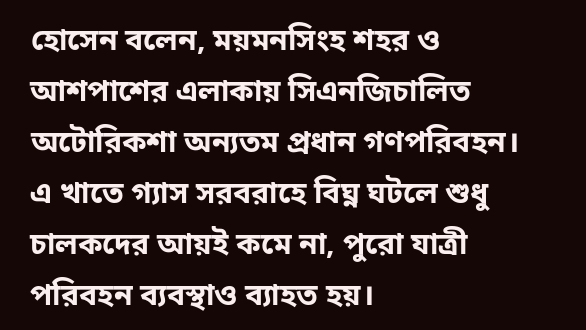হোসেন বলেন, ময়মনসিংহ শহর ও আশপাশের এলাকায় সিএনজিচালিত অটোরিকশা অন্যতম প্রধান গণপরিবহন। এ খাতে গ্যাস সরবরাহে বিঘ্ন ঘটলে শুধু চালকদের আয়ই কমে না, পুরো যাত্রী পরিবহন ব্যবস্থাও ব্যাহত হয়।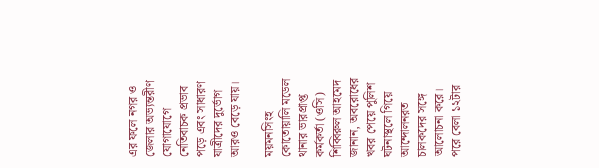এর ফলে নগর ও জেলার অভ্যন্তরীণ যোগাযোগে নেতিবাচক প্রভাব পড়ে এবং সাধারণ যাত্রীদের দুর্ভোগ আরও বেড়ে যায়।

ময়মনসিংহ কোতোয়ালি মডেল থানার ভারপ্রাপ্ত কর্মকর্তা (ওসি) শিব্বিরুল আহমেদ জানান, অবরোধের খবর পেয়ে পুলিশ ঘটনাস্থলে গিয়ে আন্দোলনরত চালকদের সঙ্গে আলোচনা করে। পরে বেলা ১২টার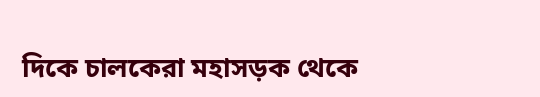দিকে চালকেরা মহাসড়ক থেকে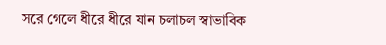সরে গেলে ধীরে ধীরে যান চলাচল স্বাভাবিক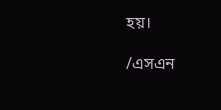হয়।

/এসএন